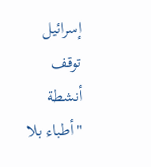إسرائيل توقف أنشطة "أطباء بلا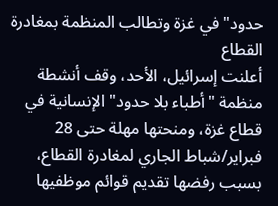حدود" في غزة وتطالب المنظمة بمغادرة القطاع
أعلنت إسرائيل، الأحد، وقف أنشطة منظمة "أطباء بلا حدود" الإنسانية في قطاع غزة، ومنحتها مهلة حتى 28 فبراير/شباط الجاري لمغادرة القطاع، بسبب رفضها تقديم قوائم موظفيها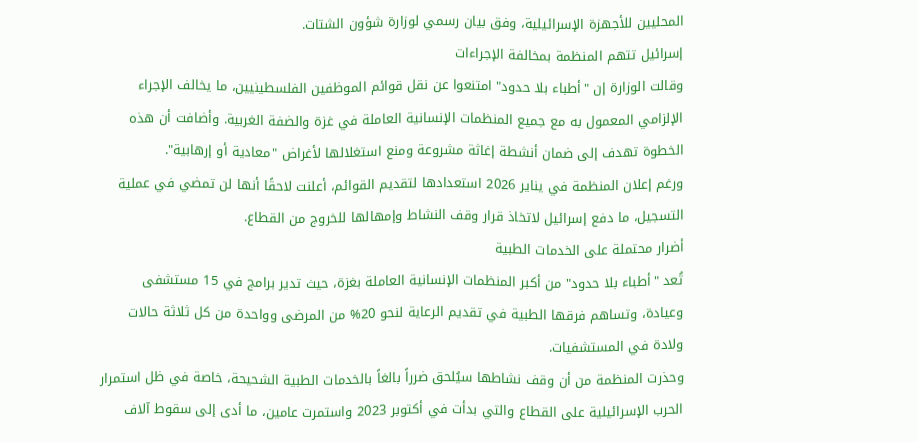المحليين للأجهزة الإسرائيلية، وفق بيان رسمي لوزارة شؤون الشتات.
إسرائيل تتهم المنظمة بمخالفة الإجراءات
وقالت الوزارة إن "أطباء بلا حدود" امتنعوا عن نقل قوائم الموظفين الفلسطينيين، ما يخالف الإجراء الإلزامي المعمول به مع جميع المنظمات الإنسانية العاملة في غزة والضفة الغربية. وأضافت أن هذه الخطوة تهدف إلى ضمان أنشطة إغاثة مشروعة ومنع استغلالها لأغراض "معادية أو إرهابية".
ورغم إعلان المنظمة في يناير 2026 استعدادها لتقديم القوائم، أعلنت لاحقًا أنها لن تمضي في عملية التسجيل، ما دفع إسرائيل لاتخاذ قرار وقف النشاط وإمهالها للخروج من القطاع.
أضرار محتملة على الخدمات الطبية
تُعد "أطباء بلا حدود" من أكبر المنظمات الإنسانية العاملة بغزة، حيث تدير برامج في 15 مستشفى وعيادة، وتساهم فرقها الطبية في تقديم الرعاية لنحو 20% من المرضى وواحدة من كل ثلاثة حالات ولادة في المستشفيات.
وحذرت المنظمة من أن وقف نشاطها سيُلحق ضرراً بالغاً بالخدمات الطبية الشحيحة، خاصة في ظل استمرار الحرب الإسرائيلية على القطاع والتي بدأت في أكتوبر 2023 واستمرت عامين، ما أدى إلى سقوط آلاف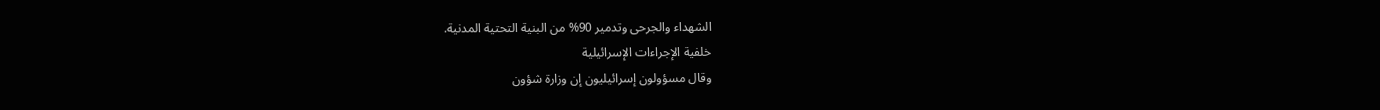الشهداء والجرحى وتدمير 90% من البنية التحتية المدنية.
خلفية الإجراءات الإسرائيلية
وقال مسؤولون إسرائيليون إن وزارة شؤون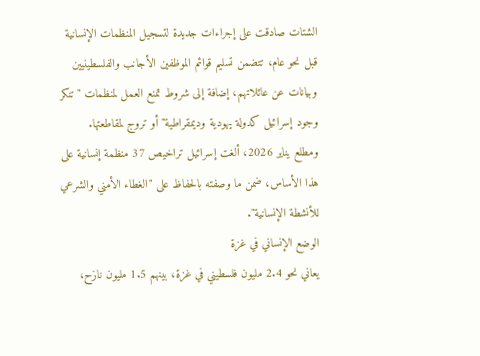الشتات صادقت على إجراءات جديدة لتسجيل المنظمات الإنسانية قبل نحو عام، تتضمن تسليم قوائم الموظفين الأجانب والفلسطينيين وبيانات عن عائلاتهم، إضافة إلى شروط تمنع العمل لمنظمات "تنكر وجود إسرائيل كدولة يهودية وديمقراطية" أو تروج لمقاطعتها.
ومطلع يناير 2026، ألغت إسرائيل تراخيص 37 منظمة إنسانية على هذا الأساس، ضمن ما وصفته بالحفاظ على "الغطاء الأمني والشرعي للأنشطة الإنسانية".
الوضع الإنساني في غزة
يعاني نحو 2.4 مليون فلسطيني في غزة، بينهم 1.5 مليون نازح،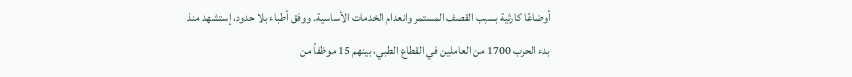أوضاعًا كارثية بسبب القصف المستمر وانعدام الخدمات الأساسية. ووفق أطباء بلا حدود، إستشهد منذ بدء الحرب 1700 من العاملين في القطاع الطبي، بينهم 15 موظفاً من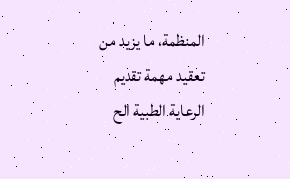المنظمة، ما يزيد من تعقيد مهمة تقديم الرعاية الطبية الح